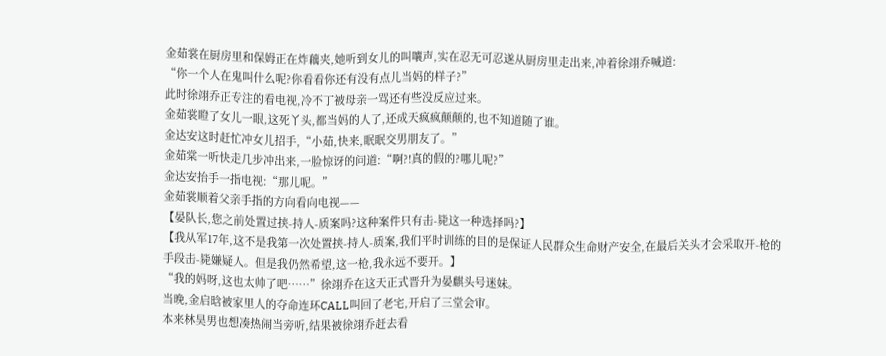金茹裳在厨房里和保姆正在炸藕夹,她听到女儿的叫嚷声,实在忍无可忍遂从厨房里走出来,冲着徐翊乔喊道:
“你一个人在鬼叫什么呢?你看看你还有没有点儿当妈的样子?”
此时徐翊乔正专注的看电视,冷不丁被母亲一骂还有些没反应过来。
金茹裳瞪了女儿一眼,这死丫头,都当妈的人了,还成天疯疯颠颠的,也不知道随了谁。
金达安这时赶忙冲女儿招手,“小茹,快来,眠眠交男朋友了。”
金茹棠一听快走几步冲出来,一脸惊讶的问道:“啊?!真的假的?哪儿呢?”
金达安抬手一指电视:“那儿呢。”
金茹裳顺着父亲手指的方向看向电视——
【晏队长,您之前处置过挟-持人-质案吗?这种案件只有击-毙这一种选择吗?】
【我从军17年,这不是我第一次处置挟-持人-质案,我们平时训练的目的是保证人民群众生命财产安全,在最后关头才会采取开-枪的手段击-毙嫌疑人。但是我仍然希望,这一枪,我永远不要开。】
“我的妈呀,这也太帅了吧……”徐翊乔在这天正式晋升为晏麒头号迷妹。
当晚,金启晗被家里人的夺命连环CALL叫回了老宅,开启了三堂会审。
本来林昊男也想凑热闹当旁听,结果被徐翊乔赶去看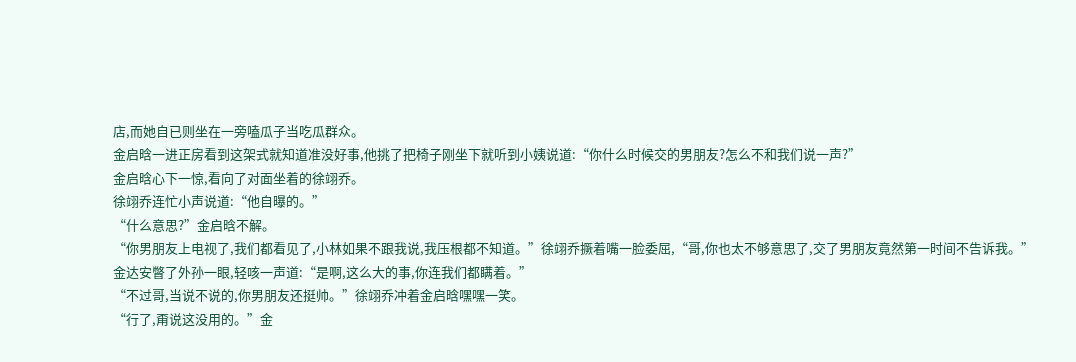店,而她自已则坐在一旁嗑瓜子当吃瓜群众。
金启晗一进正房看到这架式就知道准没好事,他挑了把椅子刚坐下就听到小姨说道:“你什么时候交的男朋友?怎么不和我们说一声?”
金启晗心下一惊,看向了对面坐着的徐翊乔。
徐翊乔连忙小声说道:“他自曝的。”
“什么意思?”金启晗不解。
“你男朋友上电视了,我们都看见了,小林如果不跟我说,我压根都不知道。”徐翊乔撅着嘴一脸委屈,“哥,你也太不够意思了,交了男朋友竟然第一时间不告诉我。”
金达安瞥了外孙一眼,轻咳一声道:“是啊,这么大的事,你连我们都瞒着。”
“不过哥,当说不说的,你男朋友还挺帅。”徐翊乔冲着金启晗嘿嘿一笑。
“行了,甭说这没用的。”金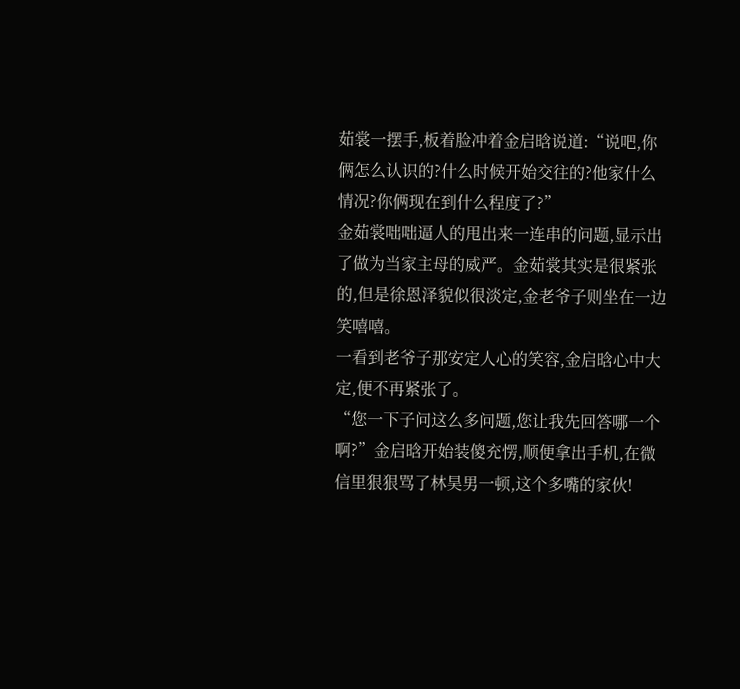茹裳一摆手,板着脸冲着金启晗说道:“说吧,你俩怎么认识的?什么时候开始交往的?他家什么情况?你俩现在到什么程度了?”
金茹裳咄咄逼人的甩出来一连串的问题,显示出了做为当家主母的威严。金茹裳其实是很紧张的,但是徐恩泽貌似很淡定,金老爷子则坐在一边笑嘻嘻。
一看到老爷子那安定人心的笑容,金启晗心中大定,便不再紧张了。
“您一下子问这么多问题,您让我先回答哪一个啊?”金启晗开始装傻充愣,顺便拿出手机,在微信里狠狠骂了林昊男一顿,这个多嘴的家伙!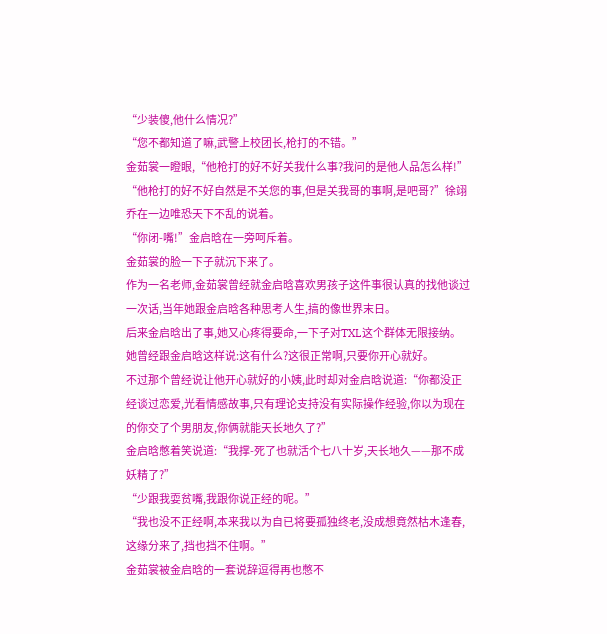“少装傻,他什么情况?”
“您不都知道了嘛,武警上校团长,枪打的不错。”
金茹裳一瞪眼,“他枪打的好不好关我什么事?我问的是他人品怎么样!”
“他枪打的好不好自然是不关您的事,但是关我哥的事啊,是吧哥?”徐翊乔在一边唯恐天下不乱的说着。
“你闭-嘴!”金启晗在一旁呵斥着。
金茹裳的脸一下子就沉下来了。
作为一名老师,金茹裳曾经就金启晗喜欢男孩子这件事很认真的找他谈过一次话,当年她跟金启晗各种思考人生,搞的像世界末日。
后来金启晗出了事,她又心疼得要命,一下子对TXL这个群体无限接纳。她曾经跟金启晗这样说:这有什么?这很正常啊,只要你开心就好。
不过那个曾经说让他开心就好的小姨,此时却对金启晗说道:“你都没正经谈过恋爱,光看情感故事,只有理论支持没有实际操作经验,你以为现在的你交了个男朋友,你俩就能天长地久了?”
金启晗憋着笑说道:“我撑-死了也就活个七八十岁,天长地久——那不成妖精了?”
“少跟我耍贫嘴,我跟你说正经的呢。”
“我也没不正经啊,本来我以为自已将要孤独终老,没成想竟然枯木逢春,这缘分来了,挡也挡不住啊。”
金茹裳被金启晗的一套说辞逗得再也憋不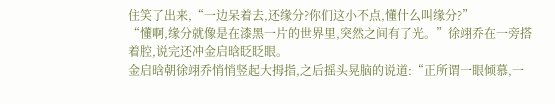住笑了出来,“一边呆着去,还缘分?你们这小不点,懂什么叫缘分?”
“懂啊,缘分就像是在漆黑一片的世界里,突然之间有了光。”徐翊乔在一旁搭着腔,说完还冲金启晗眨眨眼。
金启晗朝徐翊乔悄悄竖起大拇指,之后摇头晃脑的说道:“正所谓一眼倾慕,一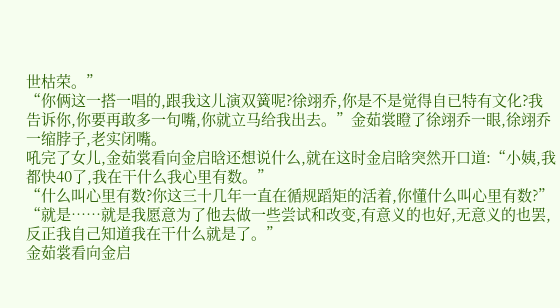世枯荣。”
“你俩这一搭一唱的,跟我这儿演双簧呢?徐翊乔,你是不是觉得自已特有文化?我告诉你,你要再敢多一句嘴,你就立马给我出去。”金茹裳瞪了徐翊乔一眼,徐翊乔一缩脖子,老实闭嘴。
吼完了女儿,金茹裳看向金启晗还想说什么,就在这时金启晗突然开口道:“小姨,我都快40了,我在干什么我心里有数。”
“什么叫心里有数?你这三十几年一直在循规蹈矩的活着,你懂什么叫心里有数?”
“就是……就是我愿意为了他去做一些尝试和改变,有意义的也好,无意义的也罢,反正我自己知道我在干什么就是了。”
金茹裳看向金启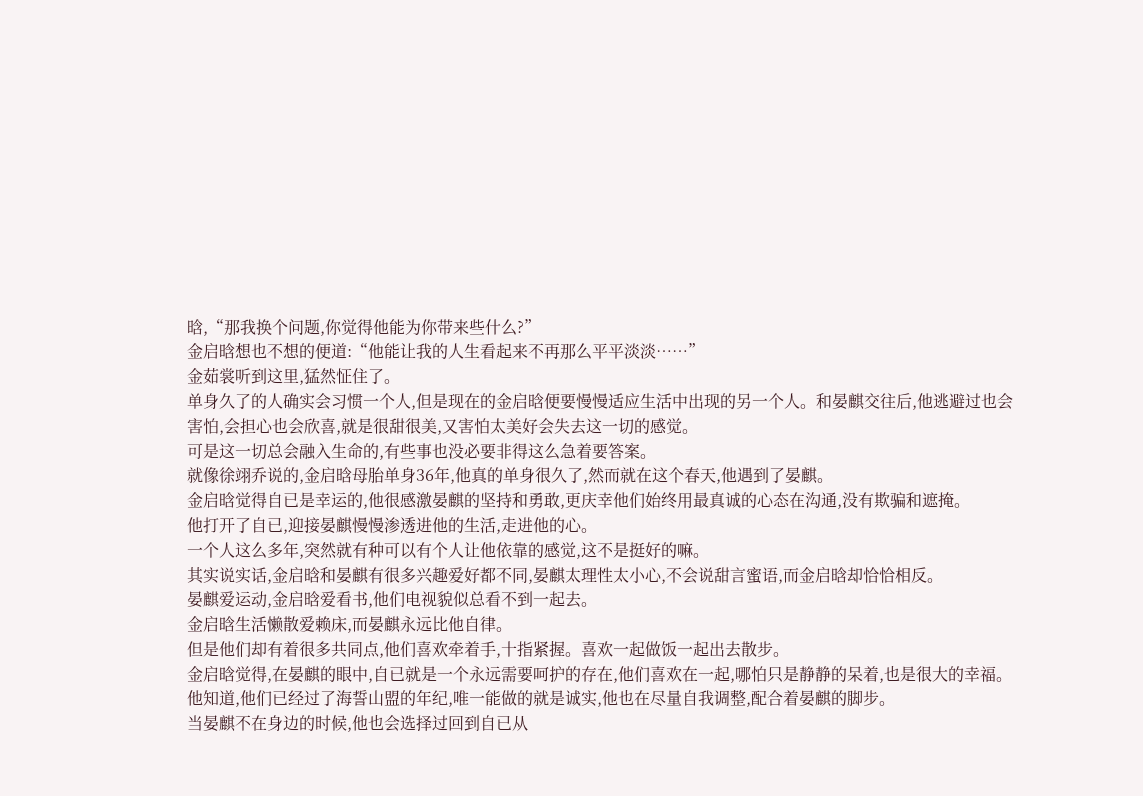晗,“那我换个问题,你觉得他能为你带来些什么?”
金启晗想也不想的便道:“他能让我的人生看起来不再那么平平淡淡……”
金茹裳听到这里,猛然怔住了。
单身久了的人确实会习惯一个人,但是现在的金启晗便要慢慢适应生活中出现的另一个人。和晏麒交往后,他逃避过也会害怕,会担心也会欣喜,就是很甜很美,又害怕太美好会失去这一切的感觉。
可是这一切总会融入生命的,有些事也没必要非得这么急着要答案。
就像徐翊乔说的,金启晗母胎单身36年,他真的单身很久了,然而就在这个春天,他遇到了晏麒。
金启晗觉得自已是幸运的,他很感激晏麒的坚持和勇敢,更庆幸他们始终用最真诚的心态在沟通,没有欺骗和遮掩。
他打开了自已,迎接晏麒慢慢渗透进他的生活,走进他的心。
一个人这么多年,突然就有种可以有个人让他依靠的感觉,这不是挺好的嘛。
其实说实话,金启晗和晏麒有很多兴趣爱好都不同,晏麒太理性太小心,不会说甜言蜜语,而金启晗却恰恰相反。
晏麒爱运动,金启晗爱看书,他们电视貌似总看不到一起去。
金启晗生活懒散爱赖床,而晏麒永远比他自律。
但是他们却有着很多共同点,他们喜欢牵着手,十指紧握。喜欢一起做饭一起出去散步。
金启晗觉得,在晏麒的眼中,自已就是一个永远需要呵护的存在,他们喜欢在一起,哪怕只是静静的呆着,也是很大的幸福。
他知道,他们已经过了海誓山盟的年纪,唯一能做的就是诚实,他也在尽量自我调整,配合着晏麒的脚步。
当晏麒不在身边的时候,他也会选择过回到自已从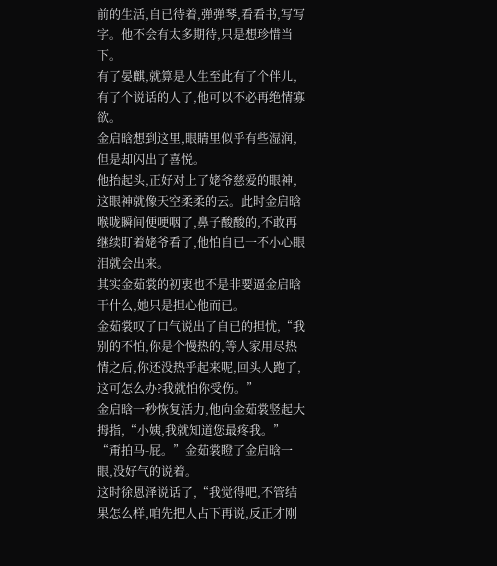前的生活,自已待着,弹弹琴,看看书,写写字。他不会有太多期待,只是想珍惜当下。
有了晏麒,就算是人生至此有了个伴儿,有了个说话的人了,他可以不必再绝情寡欲。
金启晗想到这里,眼睛里似乎有些湿润,但是却闪出了喜悦。
他抬起头,正好对上了姥爷慈爱的眼神,这眼神就像天空柔柔的云。此时金启晗喉咙瞬间便哽咽了,鼻子酸酸的,不敢再继续盯着姥爷看了,他怕自已一不小心眼泪就会出来。
其实金茹裳的初衷也不是非要逼金启晗干什么,她只是担心他而已。
金茹裳叹了口气说出了自已的担忧,“我别的不怕,你是个慢热的,等人家用尽热情之后,你还没热乎起来呢,回头人跑了,这可怎么办?我就怕你受伤。”
金启晗一秒恢复活力,他向金茹裳竖起大拇指,“小姨,我就知道您最疼我。”
“甭拍马-屁。”金茹裳瞪了金启晗一眼,没好气的说着。
这时徐恩泽说话了,“我觉得吧,不管结果怎么样,咱先把人占下再说,反正才刚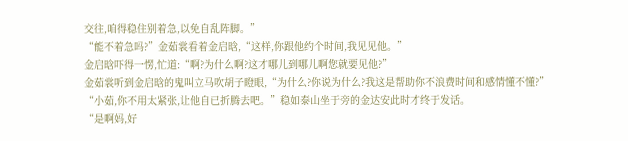交往,咱得稳住别着急,以免自乱阵脚。”
“能不着急吗?”金茹裳看着金启晗,“这样,你跟他约个时间,我见见他。”
金启晗吓得一愣,忙道:“啊?为什么啊?这才哪儿到哪儿啊您就要见他?”
金茹裳听到金启晗的鬼叫立马吹胡子瞪眼,“为什么?你说为什么?我这是帮助你不浪费时间和感情懂不懂?”
“小茹,你不用太紧张,让他自已折腾去吧。”稳如泰山坐于旁的金达安此时才终于发话。
“是啊妈,好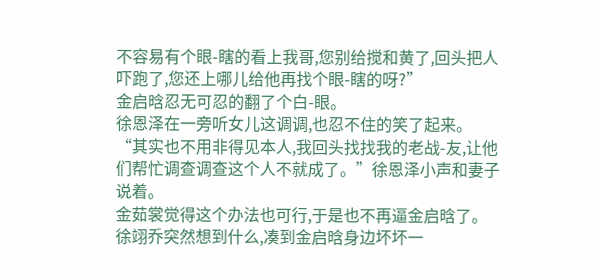不容易有个眼-瞎的看上我哥,您别给搅和黄了,回头把人吓跑了,您还上哪儿给他再找个眼-瞎的呀?”
金启晗忍无可忍的翻了个白-眼。
徐恩泽在一旁听女儿这调调,也忍不住的笑了起来。
“其实也不用非得见本人,我回头找找我的老战-友,让他们帮忙调查调查这个人不就成了。”徐恩泽小声和妻子说着。
金茹裳觉得这个办法也可行,于是也不再逼金启晗了。
徐翊乔突然想到什么,凑到金启晗身边坏坏一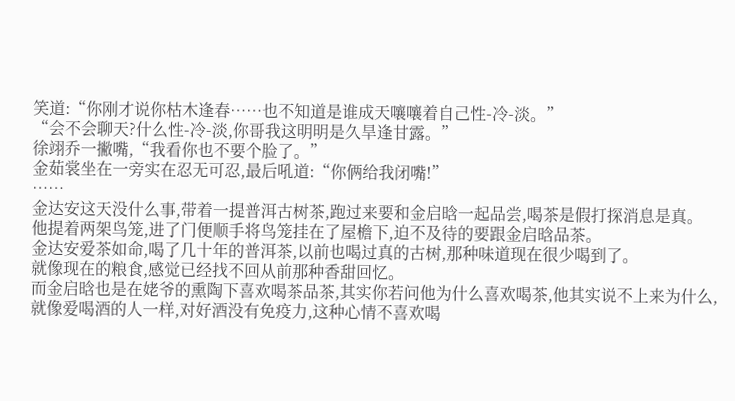笑道:“你刚才说你枯木逢春……也不知道是谁成天嚷嚷着自己性-冷-淡。”
“会不会聊天?什么性-冷-淡,你哥我这明明是久旱逢甘露。”
徐翊乔一撇嘴,“我看你也不要个脸了。”
金茹裳坐在一旁实在忍无可忍,最后吼道:“你俩给我闭嘴!”
……
金达安这天没什么事,带着一提普洱古树茶,跑过来要和金启晗一起品尝,喝茶是假打探消息是真。
他提着两架鸟笼,进了门便顺手将鸟笼挂在了屋檐下,迫不及待的要跟金启晗品茶。
金达安爱茶如命,喝了几十年的普洱茶,以前也喝过真的古树,那种味道现在很少喝到了。
就像现在的粮食,感觉已经找不回从前那种香甜回忆。
而金启晗也是在姥爷的熏陶下喜欢喝茶品茶,其实你若问他为什么喜欢喝茶,他其实说不上来为什么,就像爱喝酒的人一样,对好酒没有免疫力,这种心情不喜欢喝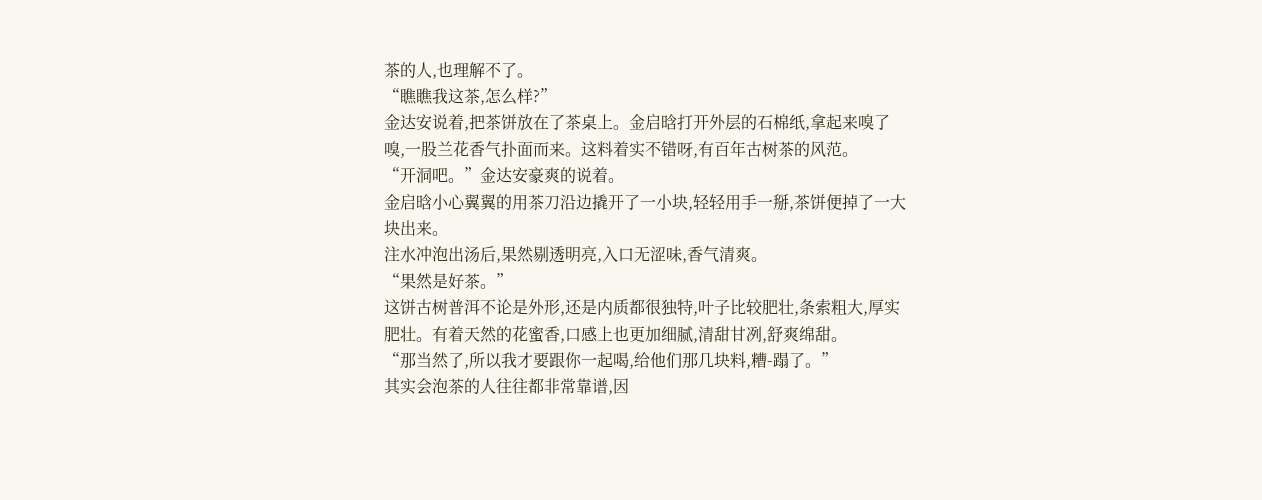茶的人,也理解不了。
“瞧瞧我这茶,怎么样?”
金达安说着,把茶饼放在了茶桌上。金启晗打开外层的石棉纸,拿起来嗅了嗅,一股兰花香气扑面而来。这料着实不错呀,有百年古树茶的风范。
“开洞吧。”金达安豪爽的说着。
金启晗小心翼翼的用茶刀沿边撬开了一小块,轻轻用手一掰,茶饼便掉了一大块出来。
注水冲泡出汤后,果然剔透明亮,入口无涩味,香气清爽。
“果然是好茶。”
这饼古树普洱不论是外形,还是内质都很独特,叶子比较肥壮,条索粗大,厚实肥壮。有着天然的花蜜香,口感上也更加细腻,清甜甘冽,舒爽绵甜。
“那当然了,所以我才要跟你一起喝,给他们那几块料,糟-蹋了。”
其实会泡茶的人往往都非常靠谱,因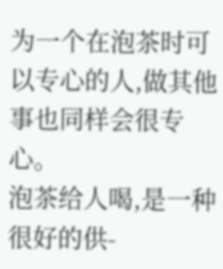为一个在泡茶时可以专心的人,做其他事也同样会很专心。
泡茶给人喝,是一种很好的供-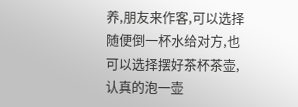养,朋友来作客,可以选择随便倒一杯水给对方,也可以选择摆好茶杯茶壶,认真的泡一壶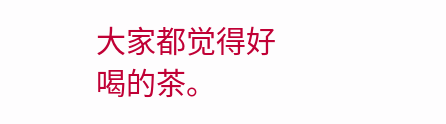大家都觉得好喝的茶。